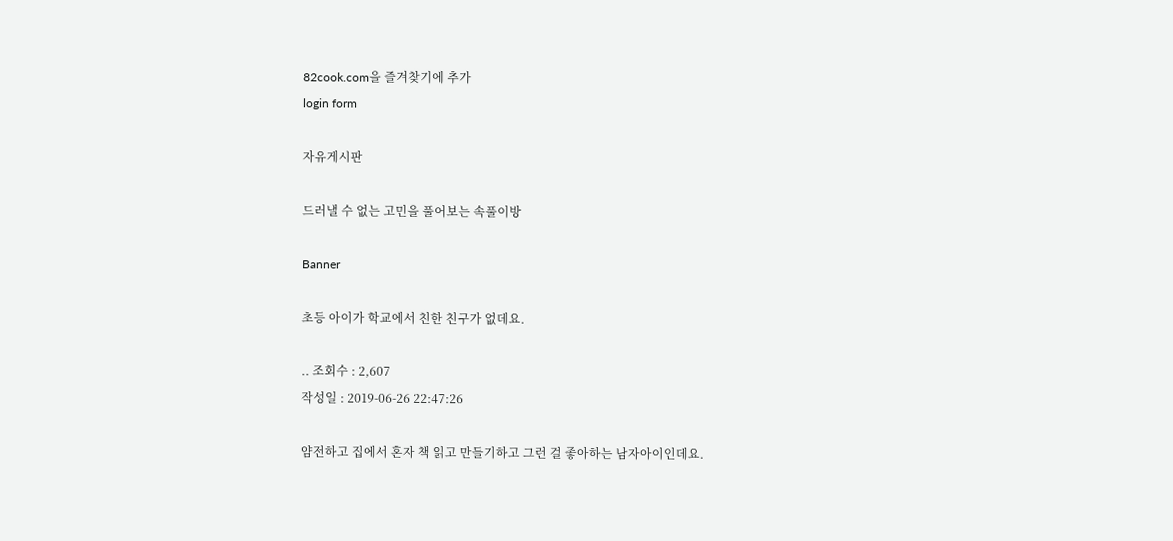82cook.com을 즐겨찾기에 추가
login form

자유게시판

드러낼 수 없는 고민을 풀어보는 속풀이방

Banner

초등 아이가 학교에서 친한 친구가 없데요.

.. 조회수 : 2,607
작성일 : 2019-06-26 22:47:26

얌전하고 집에서 혼자 책 읽고 만들기하고 그런 걸 좋아하는 남자아이인데요.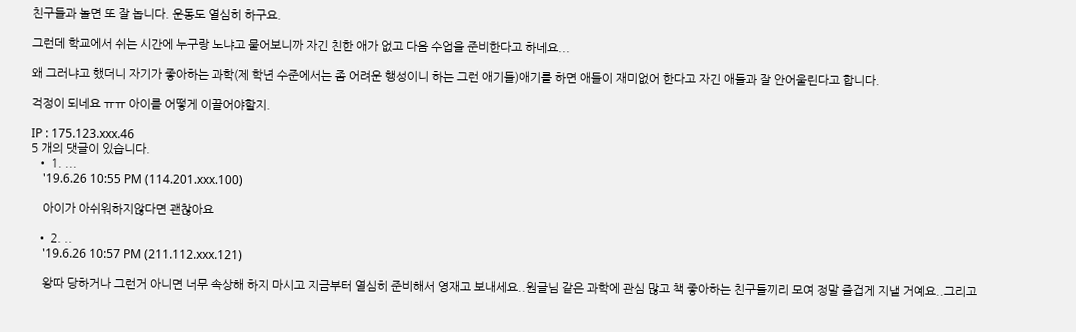친구들과 놀면 또 잘 놉니다. 운동도 열심히 하구요.

그런데 학교에서 쉬는 시간에 누구랑 노냐고 물어보니까 자긴 친한 애가 없고 다음 수업을 준비한다고 하네요...

왜 그러냐고 했더니 자기가 좋아하는 과학(제 학년 수준에서는 좀 어려운 행성이니 하는 그런 애기들)애기를 하면 애들이 재미없어 한다고 자긴 애들과 잘 안어울린다고 합니다.

걱정이 되네요 ㅠㅠ 아이를 어떻게 이끌어야할지.

IP : 175.123.xxx.46
5 개의 댓글이 있습니다.
  • 1. ...
    '19.6.26 10:55 PM (114.201.xxx.100)

    아이가 아쉬워하지않다면 괜찮아요

  • 2. ..
    '19.6.26 10:57 PM (211.112.xxx.121)

    왕따 당하거나 그런거 아니면 너무 속상해 하지 마시고 지금부터 열심히 준비해서 영재고 보내세요..원글님 같은 과학에 관심 많고 책 좋아하는 친구들끼리 모여 정말 즐겁게 지낼 거예요..그리고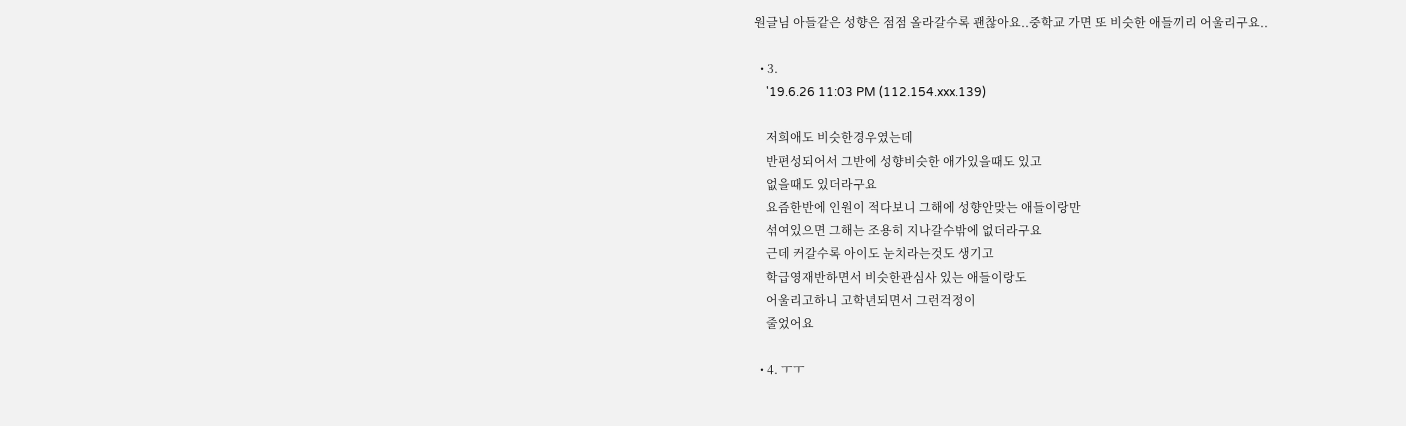원글님 아들같은 성향은 점점 올라갈수록 괜찮아요..중학교 가면 또 비슷한 애들끼리 어울리구요..

  • 3.
    '19.6.26 11:03 PM (112.154.xxx.139)

    저희애도 비슷한경우였는데
    반편성되어서 그반에 성향비슷한 애가있을때도 있고
    없을때도 있더라구요
    요즘한반에 인원이 적다보니 그해에 성향안맞는 애들이랑만
    섞여있으면 그해는 조용히 지나갈수밖에 없더라구요
    근데 커갈수록 아이도 눈치라는것도 생기고
    학급영재반하면서 비슷한관심사 있는 애들이랑도
    어울리고하니 고학년되면서 그런걱정이
    줄었어요

  • 4. ㅜㅜ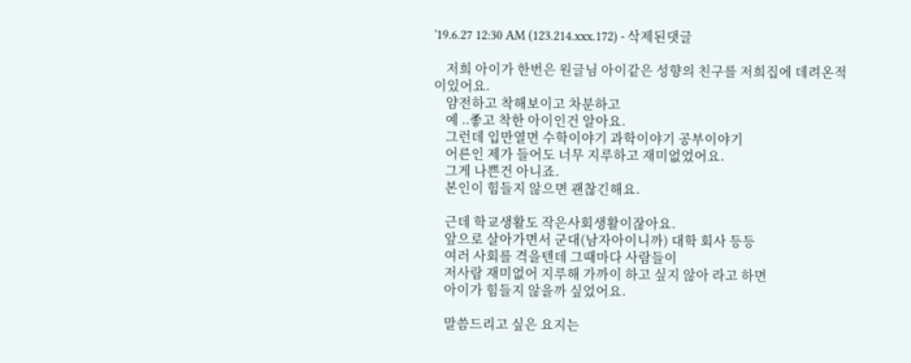'19.6.27 12:30 AM (123.214.xxx.172) - 삭제된댓글

    저희 아이가 한번은 원글님 아이같은 성향의 친구를 저희집에 데려온적이있어요.
    얌전하고 착해보이고 차분하고
    예 ..좋고 착한 아이인건 알아요.
    그런데 입만열면 수학이야기 과학이야기 공부이야기
    어른인 제가 들어도 너무 지루하고 재미없었어요.
    그게 나쁜건 아니죠.
    본인이 힘들지 않으면 괜찮긴해요.

    근데 학교생활도 작은사회생활이잖아요.
    앞으로 살아가면서 군대(남자아이니까) 대학 회사 등등
    여러 사회를 격을텐데 그때마다 사람들이
    저사람 재미없어 지루해 가까이 하고 싶지 않아 라고 하면
    아이가 힘들지 않을까 싶었어요.

    말씀드리고 싶은 요지는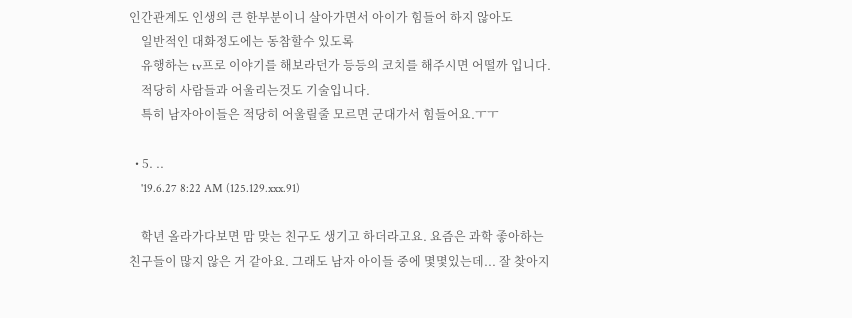인간관계도 인생의 큰 한부분이니 살아가면서 아이가 힘들어 하지 않아도
    일반적인 대화정도에는 동참할수 있도록
    유행하는 tv프로 이야기를 해보라던가 등등의 코치를 해주시면 어떨까 입니다.
    적당히 사람들과 어울리는것도 기술입니다.
    특히 남자아이들은 적당히 어울릴줄 모르면 군대가서 힘들어요.ㅜㅜ

  • 5. ..
    '19.6.27 8:22 AM (125.129.xxx.91)

    학년 올라가다보면 맘 맞는 친구도 생기고 하더라고요. 요즘은 과학 좋아하는 친구들이 많지 않은 거 같아요. 그래도 남자 아이들 중에 몇몇있는데... 잘 찾아지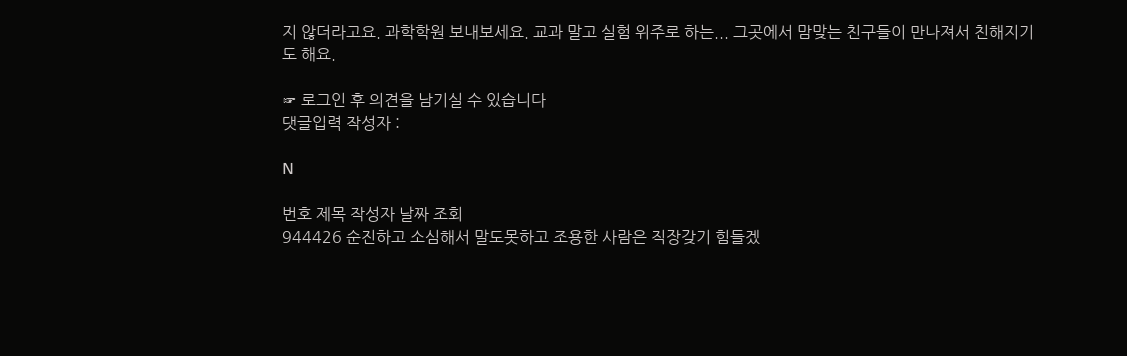지 않더라고요. 과학학원 보내보세요. 교과 말고 실험 위주로 하는... 그곳에서 맘맞는 친구들이 만나져서 친해지기도 해요.

☞ 로그인 후 의견을 남기실 수 있습니다
댓글입력 작성자 :

N

번호 제목 작성자 날짜 조회
944426 순진하고 소심해서 말도못하고 조용한 사람은 직장갖기 힘들겠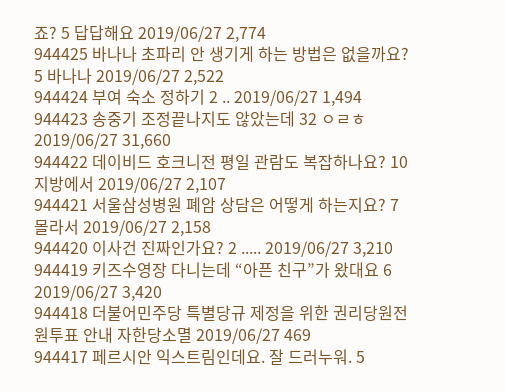죠? 5 답답해요 2019/06/27 2,774
944425 바나나 초파리 안 생기게 하는 방법은 없을까요? 5 바나나 2019/06/27 2,522
944424 부여 숙소 정하기 2 .. 2019/06/27 1,494
944423 송중기 조정끝나지도 않았는데 32 ㅇㄹㅎ 2019/06/27 31,660
944422 데이비드 호크니전 평일 관람도 복잡하나요? 10 지방에서 2019/06/27 2,107
944421 서울삼성병원 폐암 상담은 어떻게 하는지요? 7 몰라서 2019/06/27 2,158
944420 이사건 진짜인가요? 2 ..... 2019/06/27 3,210
944419 키즈수영장 다니는데 “아픈 친구”가 왔대요 6 2019/06/27 3,420
944418 더불어민주당 특별당규 제정을 위한 권리당원전원투표 안내 자한당소멸 2019/06/27 469
944417 페르시안 익스트림인데요. 잘 드러누워. 5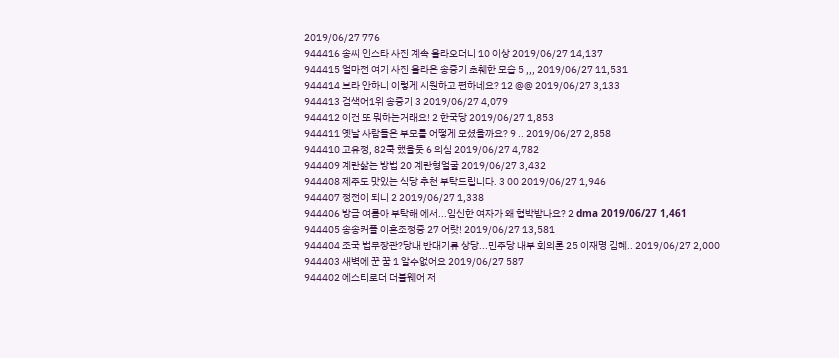2019/06/27 776
944416 송씨 인스타 사진 계속 올라오더니 10 이상 2019/06/27 14,137
944415 얼마전 여기 사진 올라온 송중기 초췌한 모습 5 ,,, 2019/06/27 11,531
944414 브라 안하니 이렇게 시원하고 편하네요? 12 @@ 2019/06/27 3,133
944413 검색어1위 송중기 3 2019/06/27 4,079
944412 이건 또 뭐하는거래요! 2 한국당 2019/06/27 1,853
944411 옛날 사람들은 부모를 어떻게 모셨을까요? 9 .. 2019/06/27 2,858
944410 고유정, 82쿡 했을듯 6 의심 2019/06/27 4,782
944409 계란삶는 방법 20 계란형얼굴 2019/06/27 3,432
944408 제주도 맛있는 식당 추천 부탁드립니다. 3 00 2019/06/27 1,946
944407 정전이 되니 2 2019/06/27 1,338
944406 방금 여름아 부탁해 에서...임신한 여자가 왜 협박받나요? 2 dma 2019/06/27 1,461
944405 송송커플 이혼조정중 27 어랏! 2019/06/27 13,581
944404 조국 법무장관?당내 반대기류 상당...민주당 내부 회의론 25 이재명 김혜.. 2019/06/27 2,000
944403 새벽에 꾼 꿈 1 알수없어요 2019/06/27 587
944402 에스티로더 더블웨어 저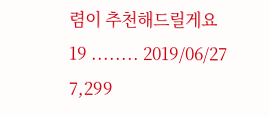렴이 추천해드릴게요 19 ........ 2019/06/27 7,299